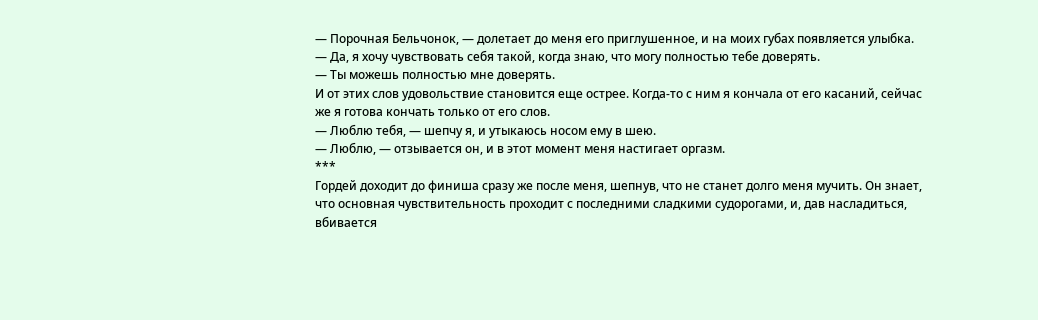— Порочная Бельчонок, — долетает до меня его приглушенное, и на моих губах появляется улыбка.
— Да, я хочу чувствовать себя такой, когда знаю, что могу полностью тебе доверять.
— Ты можешь полностью мне доверять.
И от этих слов удовольствие становится еще острее. Когда-то с ним я кончала от его касаний, сейчас же я готова кончать только от его слов.
— Люблю тебя, — шепчу я, и утыкаюсь носом ему в шею.
— Люблю, — отзывается он, и в этот момент меня настигает оргазм.
***
Гордей доходит до финиша сразу же после меня, шепнув, что не станет долго меня мучить. Он знает, что основная чувствительность проходит с последними сладкими судорогами, и, дав насладиться, вбивается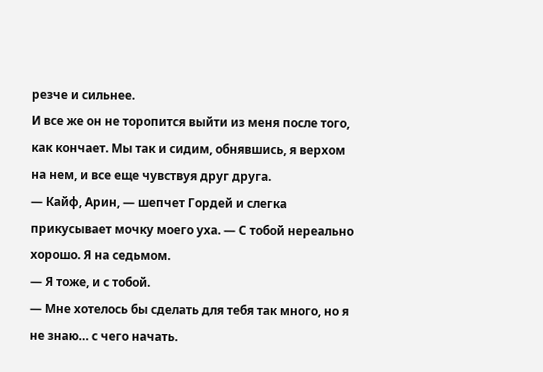резче и сильнее.
И все же он не торопится выйти из меня после того, как кончает. Мы так и сидим, обнявшись, я верхом на нем, и все еще чувствуя друг друга.
— Кайф, Арин, — шепчет Гордей и слегка прикусывает мочку моего уха. — С тобой нереально хорошо. Я на седьмом.
— Я тоже, и с тобой.
— Мне хотелось бы сделать для тебя так много, но я не знаю… с чего начать.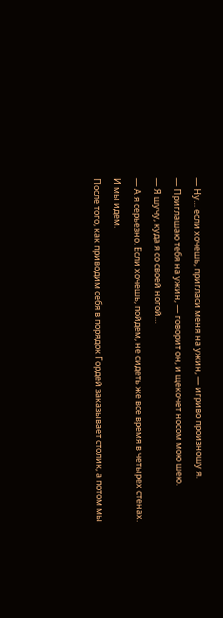— Ну… если хочешь, пригласи меня на ужин, — игриво произношу я.
— Приглашаю тебя на ужин, — говорит он, и щекочет носом мою шею.
— Я шучу, куда я со своей ногой…
— А я серьезно. Если хочешь, пойдем, не сидеть же все время в четырех стенах.
И мы идем.
После того, как приводим себя в порядок Гордей заказывает столик, а потом мы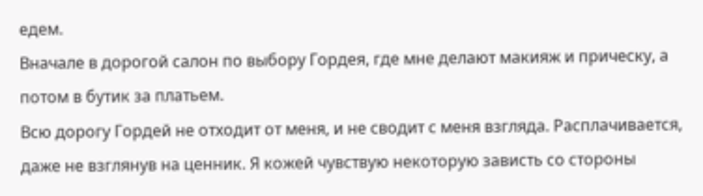едем.
Вначале в дорогой салон по выбору Гордея, где мне делают макияж и прическу, а потом в бутик за платьем.
Всю дорогу Гордей не отходит от меня, и не сводит с меня взгляда. Расплачивается, даже не взглянув на ценник. Я кожей чувствую некоторую зависть со стороны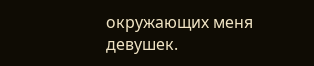окружающих меня девушек.